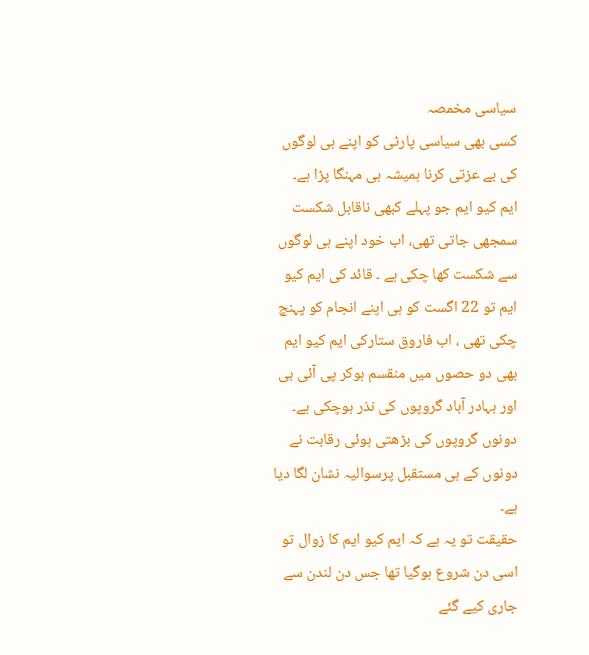سیاسی مخمصہ
کسی بھی سیاسی پارٹی کو اپنے ہی لوگوں کی بے عزتی کرنا ہمیشہ ہی مہنگا پڑا ہے۔
ایم کیو ایم جو پہلے کبھی ناقابل شکست سمجھی جاتی تھی، اب خود اپنے ہی لوگوں سے شکست کھا چکی ہے ۔ قائد کی ایم کیو ایم تو 22 اگست کو ہی اپنے انجام کو پہنچ چکی تھی ، اب فاروق ستارکی ایم کیو ایم بھی دو حصوں میں منقسم ہوکر پی آئی بی اور بہادر آباد گروپوں کی نذر ہوچکی ہے۔ دونوں گروپوں کی بڑھتی ہوئی رقابت نے دونوں کے ہی مستقبل پرسوالیہ نشان لگا دیا ہے۔
حقیقت تو یہ ہے کہ ایم کیو ایم کا زوال تو اسی دن شروع ہوگیا تھا جس دن لندن سے جاری کیے گئے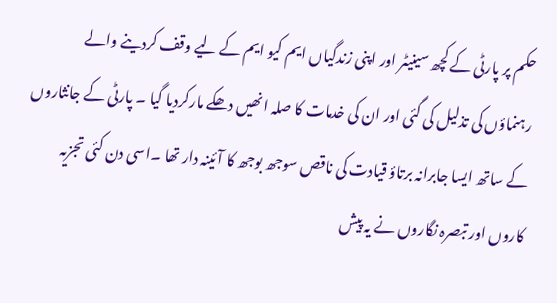حکم پر پارٹی کے کچھ سینیٹر اور اپنی زندگیاں ایم کیو ایم کے لیے وقف کردینے والے رہنماؤں کی تذلیل کی گئی اور ان کی خدمات کا صلہ انھیں دھکے مارکردیا گیا ۔ پارٹی کے جانثاروں کے ساتھ ایسا جابرانہ برتاؤ قیادت کی ناقص سوجھ بوجھ کا آئینہ دار تھا ۔اسی دن کئی تجزیہ کاروں اور تبصرہ نگاروں نے یہ پیش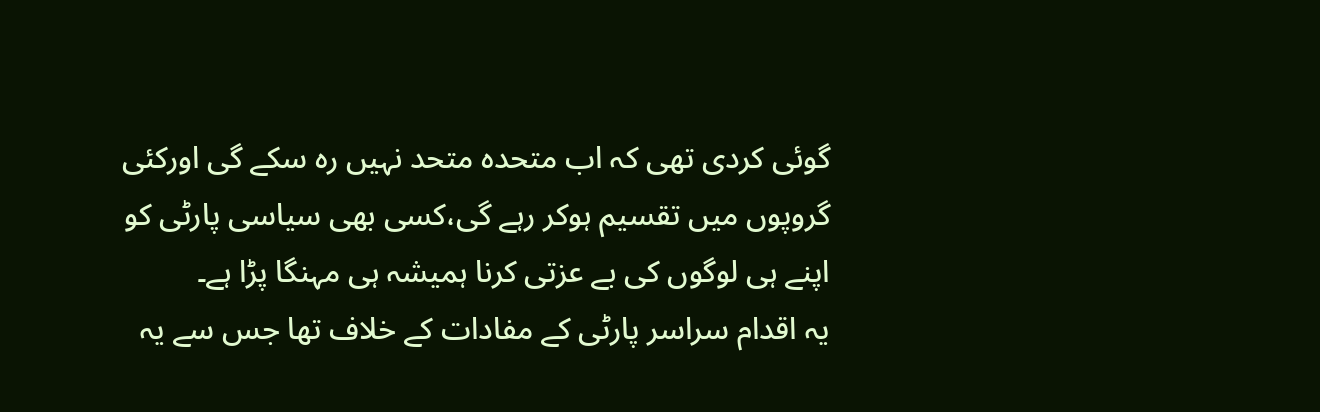گوئی کردی تھی کہ اب متحدہ متحد نہیں رہ سکے گی اورکئی گروپوں میں تقسیم ہوکر رہے گی،کسی بھی سیاسی پارٹی کو اپنے ہی لوگوں کی بے عزتی کرنا ہمیشہ ہی مہنگا پڑا ہے۔
یہ اقدام سراسر پارٹی کے مفادات کے خلاف تھا جس سے یہ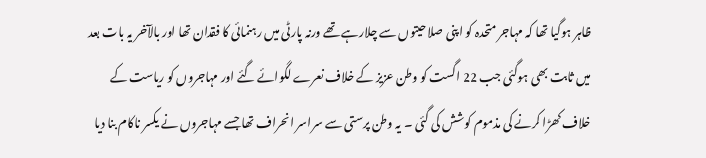ظاہر ہوگیا تھا کہ مہاجر متحدہ کو اپنی صلاحیتوں سے چلارہے تھے ورنہ پارٹی میں رہنمائی کا فقدان تھا اور بالآخر یہ بات بعد میں ثابت بھی ہوگئی جب 22 اگست کو وطن عزیز کے خلاف نعرے لگوائے گئے اور مہاجروں کو ریاست کے خلاف کھڑا کرنے کی مذموم کوشش کی گئی ۔ یہ وطن پرستی سے سراسر انحراف تھا جسے مہاجروں نے یکسر ناکام بنا دیا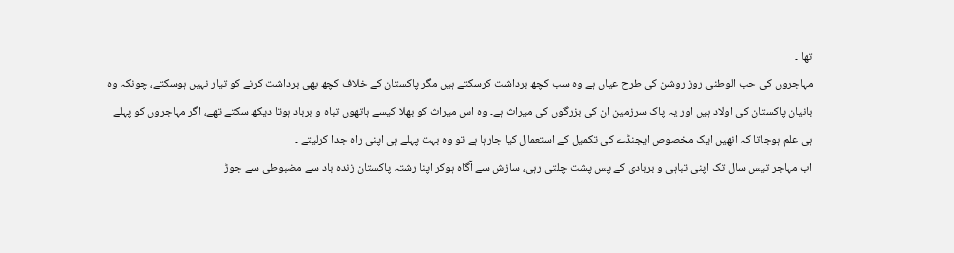تھا ۔
مہاجروں کی حب الوطنی روز روشن کی طرح عیاں ہے وہ سب کچھ برداشت کرسکتے ہیں مگر پاکستان کے خلاف کچھ بھی برداشت کرنے کو تیار نہیں ہوسکتے، چونکہ وہ بانیان پاکستان کی اولاد ہیں اور یہ پاک سرزمین ان کی بزرگوں کی میراث ہے۔ وہ اس میراث کو بھلا کیسے ہاتھوں تباہ و برباد ہوتا دیکھ سکتے تھے، اگر مہاجروں کو پہلے ہی علم ہوجاتا کہ انھیں ایک مخصوص ایجنڈے کی تکمیل کے استعمال کیا جارہا ہے تو وہ بہت پہلے ہی اپنی راہ جدا کرلیتے ۔
اب مہاجر تیس سال تک اپنی تباہی و بربادی کے پس پشت چلتی رہی، سازش سے آگاہ ہوکر اپنا رشتہ پاکستان زندہ باد سے مضبوطی سے جوڑ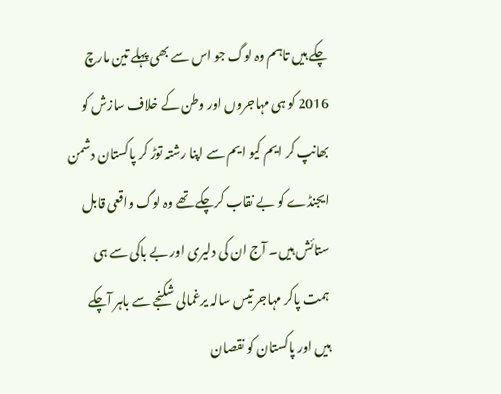چکے ہیں تاہم وہ لوگ جو اس سے بھی پہلے تین مارچ 2016 کو ہی مہاجروں اور وطن کے خلاف سازش کو بھانپ کر ایم کیو ایم سے اپنا رشتہ توڑ کر پاکستان دشمن ایجنڈے کو بے نقاب کرچکے تھے وہ لوگ واقعی قابل ستائش ہیں۔ آج ان کی دلیری اور بے باکی سے ہی ہمت پاکر مہاجر تیس سالہ یرغمالی شکنجے سے باہر آچکے ہیں اور پاکستان کو نقصان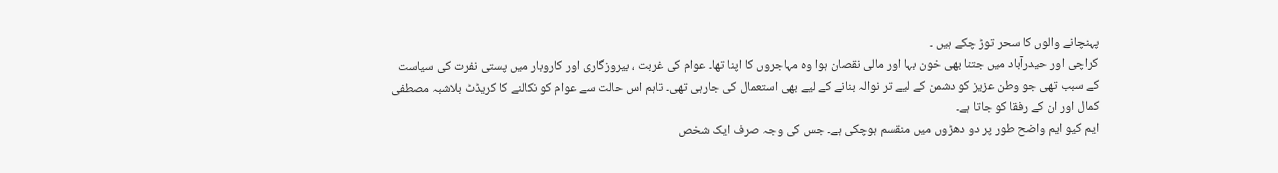پہنچانے والوں کا سحر توڑ چکے ہیں ۔
کراچی اور حیدرآباد میں جتنا بھی خون بہا اور مالی نقصان ہوا وہ مہاجروں کا اپنا تھا۔ عوام کی غربت ، بیروزگاری اور کاروبار میں پستی نفرت کی سیاست کے سبب تھی جو وطن عزیز کو دشمن کے لیے تر نوالہ بنانے کے لیے بھی استعمال کی جارہی تھی۔ تاہم اس حالت سے عوام کو نکالنے کا کریڈٹ بلاشبہ مصطفی کمال اور ان کے رفقا کو جاتا ہے۔
ایم کیو ایم واضح طور پر دو دھڑوں میں منقسم ہوچکی ہے۔ جس کی وجہ صرف ایک شخص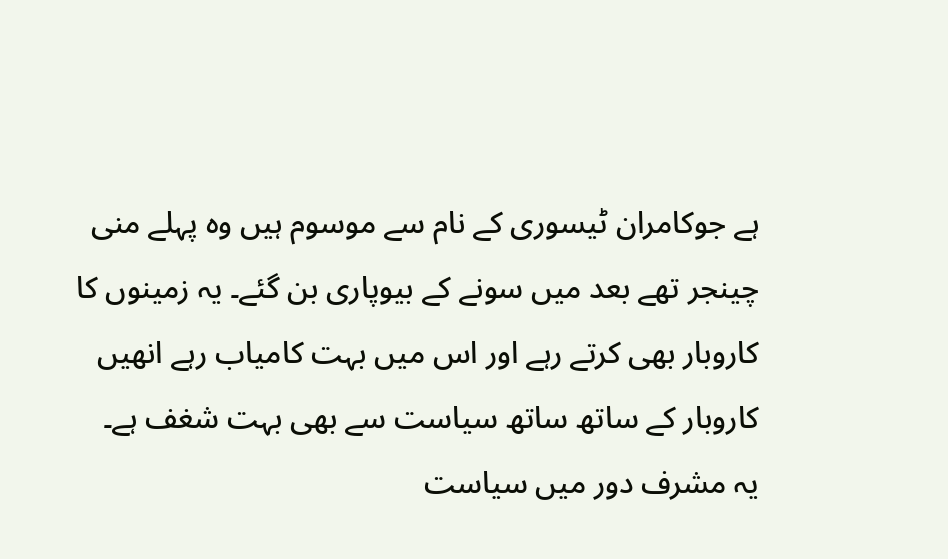ہے جوکامران ٹیسوری کے نام سے موسوم ہیں وہ پہلے منی چینجر تھے بعد میں سونے کے بیوپاری بن گئے۔ یہ زمینوں کا کاروبار بھی کرتے رہے اور اس میں بہت کامیاب رہے انھیں کاروبار کے ساتھ ساتھ سیاست سے بھی بہت شغف ہے۔
یہ مشرف دور میں سیاست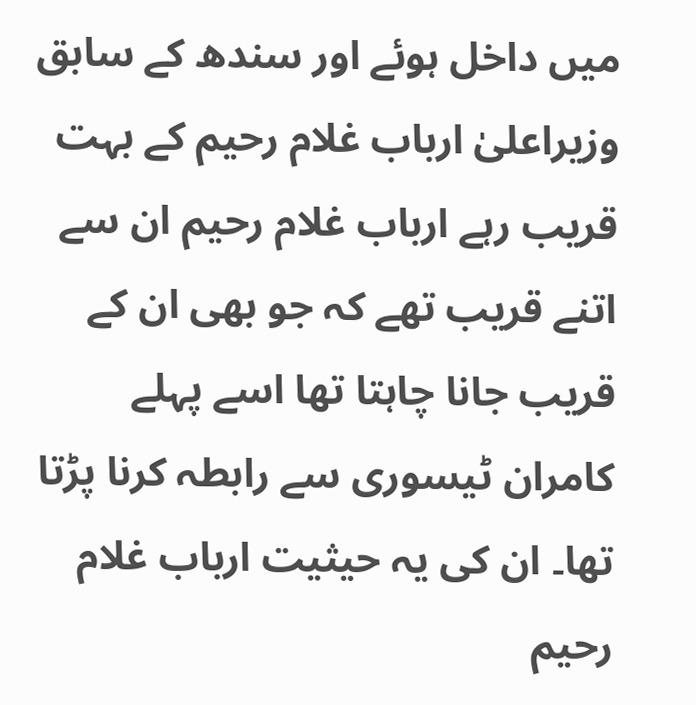میں داخل ہوئے اور سندھ کے سابق وزیراعلیٰ ارباب غلام رحیم کے بہت قریب رہے ارباب غلام رحیم ان سے اتنے قریب تھے کہ جو بھی ان کے قریب جانا چاہتا تھا اسے پہلے کامران ٹیسوری سے رابطہ کرنا پڑتا تھا۔ ان کی یہ حیثیت ارباب غلام رحیم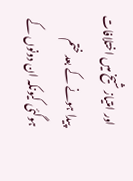اور امتیاز شیخ میں اختلافات پیدا ہونے کے بعد ختم ہوگئی کیونکہ ان دونوں کے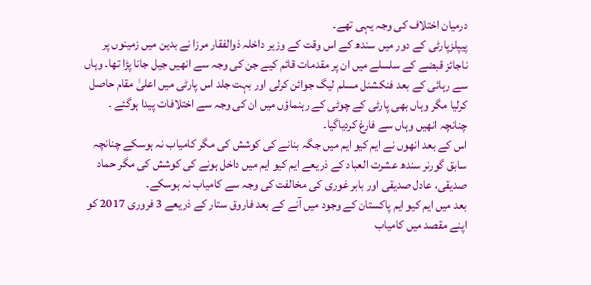درمیان اختلاف کی وجہ یہی تھے۔
پیپلزپارٹی کے دور میں سندھ کے اس وقت کے وزیر داخلہ ذوالفقار مرزا نے بدین میں زمینوں پر ناجائز قبضے کے سلسلے میں ان پر مقدمات قائم کیے جن کی وجہ سے انھیں جیل جانا پڑا تھا۔ وہاں سے رہائی کے بعد فنکشنل مسلم لیگ جوائن کرلی اور بہت جلد اس پارٹی میں اعلیٰ مقام حاصل کرلیا مگر وہاں بھی پارٹی کے چوٹی کے رہنماؤں میں ان کی وجہ سے اختلافات پیدا ہوگئے ۔ چنانچہ انھیں وہاں سے فارغ کردیاگیا۔
اس کے بعد انھوں نے ایم کیو ایم میں جگہ بنانے کی کوشش کی مگر کامیاب نہ ہوسکے چنانچہ سابق گورنر سندھ عشرت العباد کے ذریعے ایم کیو ایم میں داخل ہونے کی کوشش کی مگر حماد صدیقی، عادل صدیقی اور بابر غوری کی مخالفت کی وجہ سے کامیاب نہ ہوسکے۔
بعد میں ایم کیو ایم پاکستان کے وجود میں آنے کے بعد فاروق ستار کے ذریعے 3 فروری 2017 کو اپنے مقصد میں کامیاب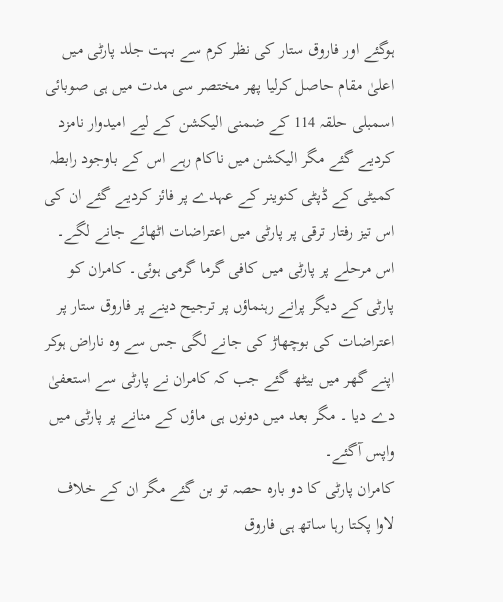ہوگئے اور فاروق ستار کی نظر کرم سے بہت جلد پارٹی میں اعلیٰ مقام حاصل کرلیا پھر مختصر سی مدت میں ہی صوبائی اسمبلی حلقہ 114 کے ضمنی الیکشن کے لیے امیدوار نامزد کردیے گئے مگر الیکشن میں ناکام رہے اس کے باوجود رابطہ کمیٹی کے ڈپٹی کنوینر کے عہدے پر فائز کردیے گئے ان کی اس تیز رفتار ترقی پر پارٹی میں اعتراضات اٹھائے جانے لگے۔
اس مرحلے پر پارٹی میں کافی گرما گرمی ہوئی۔ کامران کو پارٹی کے دیگر پرانے رہنماؤں پر ترجیح دینے پر فاروق ستار پر اعتراضات کی بوچھاڑ کی جانے لگی جس سے وہ ناراض ہوکر اپنے گھر میں بیٹھ گئے جب کہ کامران نے پارٹی سے استعفیٰ دے دیا ۔ مگر بعد میں دونوں ہی ماؤں کے منانے پر پارٹی میں واپس آگئے۔
کامران پارٹی کا دو بارہ حصہ تو بن گئے مگر ان کے خلاف لاوا پکتا رہا ساتھ ہی فاروق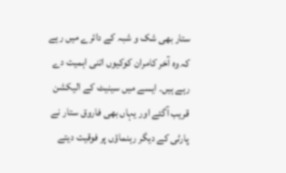ستار بھی شک و شبہ کے دائرے میں رہے کہ وہ آخر کامران کوکیوں اتنی اہمیت دے رہے ہیں۔ ایسے میں سینیٹ کے الیکشن قریب آگئے اور یہاں بھی فاروق ستار نے پارٹی کے دیگر رہنماؤں پر فوقیت دیتے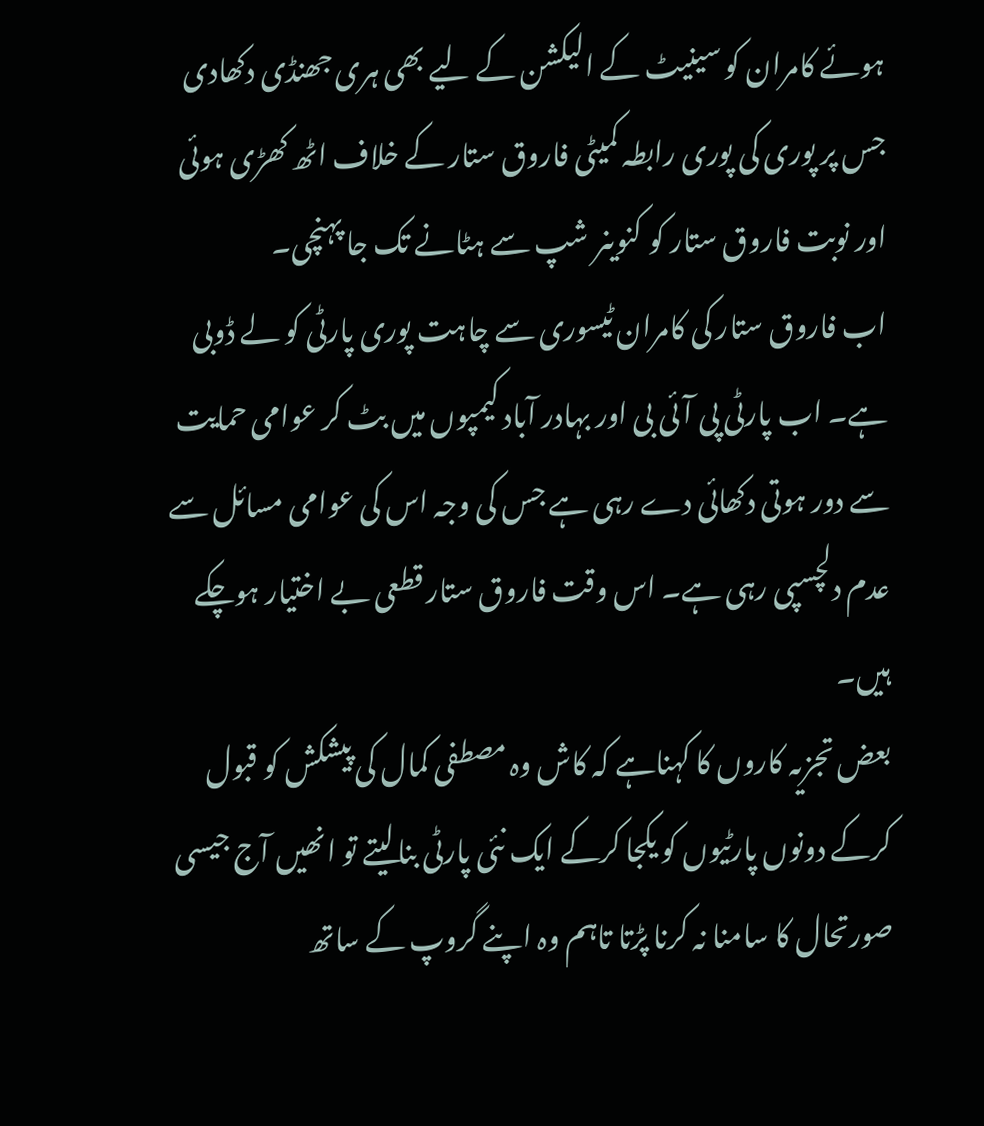ہوئے کامران کو سینیٹ کے الیکشن کے لیے بھی ہری جھنڈی دکھادی جس پر پوری کی پوری رابطہ کمیٹی فاروق ستار کے خلاف اٹھ کھڑی ہوئی اور نوبت فاروق ستار کو کنوینر شپ سے ہٹانے تک جا پہنچی۔
اب فاروق ستار کی کامران ٹیسوری سے چاہت پوری پارٹی کو لے ڈوبی ہے۔ اب پارٹی پی آئی بی اور بہادر آباد کیمپوں میں بٹ کر عوامی حمایت سے دور ہوتی دکھائی دے رہی ہے جس کی وجہ اس کی عوامی مسائل سے عدم دلچسپی رہی ہے۔ اس وقت فاروق ستار قطعی بے اختیار ہوچکے ہیں۔
بعض تجزیہ کاروں کا کہناہے کہ کاش وہ مصطفی کمال کی پیشکش کو قبول کرکے دونوں پارٹیوں کو یکجا کرکے ایک نئی پارٹی بنالیتے تو انھیں آج جیسی صورتحال کا سامنا نہ کرنا پڑتا تاہم وہ اپنے گروپ کے ساتھ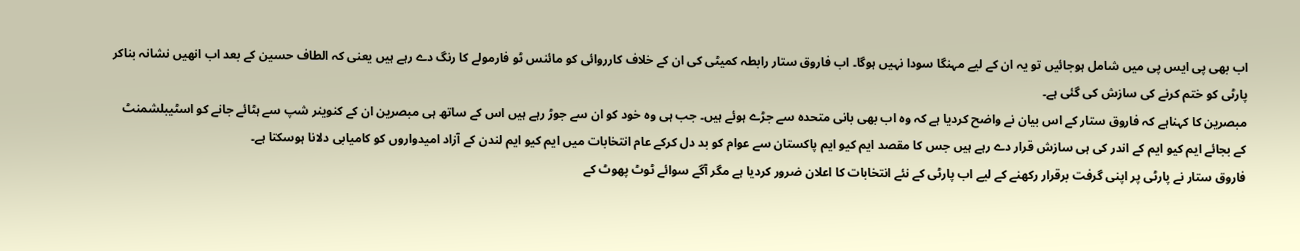اب بھی پی ایس پی میں شامل ہوجائیں تو یہ ان کے لیے مہنگا سودا نہیں ہوگا۔ اب فاروق ستار رابطہ کمیٹی کی ان کے خلاف کارروائی کو مائنس ٹو فارمولے کا رنگ دے رہے ہیں یعنی کہ الطاف حسین کے بعد اب انھیں نشانہ بناکر پارٹی کو ختم کرنے کی سازش کی گئی ہے۔
مبصرین کا کہناہے کہ فاروق ستار کے اس بیان نے واضح کردیا ہے کہ وہ اب بھی بانی متحدہ سے جڑے ہوئے ہیں۔ جب ہی وہ خود کو ان سے جوڑ رہے ہیں اس کے ساتھ ہی مبصرین ان کے کنوینر شپ سے ہٹائے جانے کو اسٹیبلشمنٹ کے بجائے ایم کیو ایم کے اندر کی ہی سازش قرار دے رہے ہیں جس کا مقصد ایم کیو ایم پاکستان سے عوام کو بد دل کرکے عام انتخابات میں ایم کیو ایم لندن کے آزاد امیدواروں کو کامیابی دلانا ہوسکتا ہے۔
فاروق ستار نے پارٹی پر اپنی گرفت برقرار رکھنے کے لیے اب پارٹی کے نئے انتخابات کا اعلان ضرور کردیا ہے مگر آگے سوائے ٹوٹ پھوٹ کے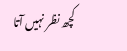کچھ نظر نہیں آتا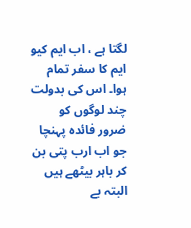لگتا ہے ، اب ایم کیو ایم کا سفر تمام ہوا۔ اس کی بدولت چند لوگوں کو ضرور فائدہ پہنچا جو اب ارب پتی بن کر باہر بیٹھے ہیں البتہ بے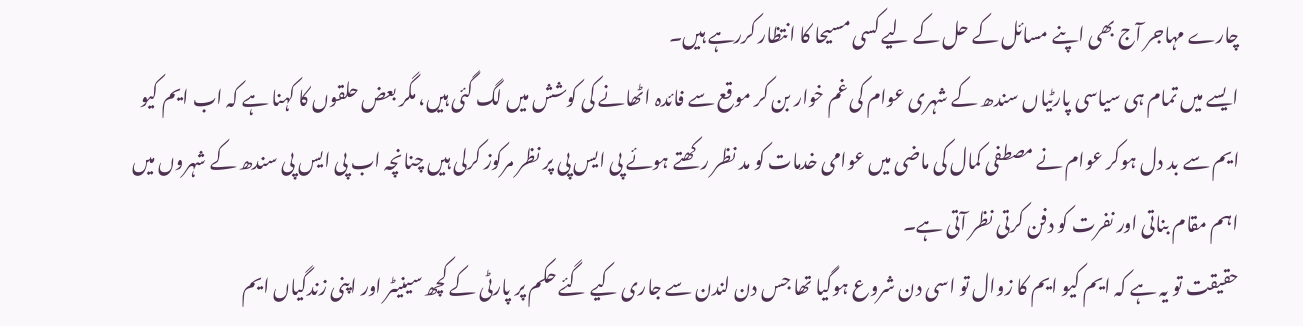چارے مہاجر آج بھی اپنے مسائل کے حل کے لیے کسی مسیحا کا انتظار کررہے ہیں۔
ایسے میں تمام ہی سیاسی پارٹیاں سندھ کے شہری عوام کی غم خوار بن کر موقع سے فائدہ اٹھانے کی کوشش میں لگ گئی ہیں، مگر بعض حلقوں کا کہنا ہے کہ اب ایم کیو ایم سے بد دل ہوکر عوام نے مصطفی کمال کی ماضی میں عوامی خدمات کو مد نظر رکھتے ہوئے پی ایس پی پر نظر مرکوز کرلی ہیں چنانچہ اب پی ایس پی سندھ کے شہروں میں اہم مقام بناتی اور نفرت کو دفن کرتی نظر آتی ہے۔
حقیقت تو یہ ہے کہ ایم کیو ایم کا زوال تو اسی دن شروع ہوگیا تھا جس دن لندن سے جاری کیے گئے حکم پر پارٹی کے کچھ سینیٹر اور اپنی زندگیاں ایم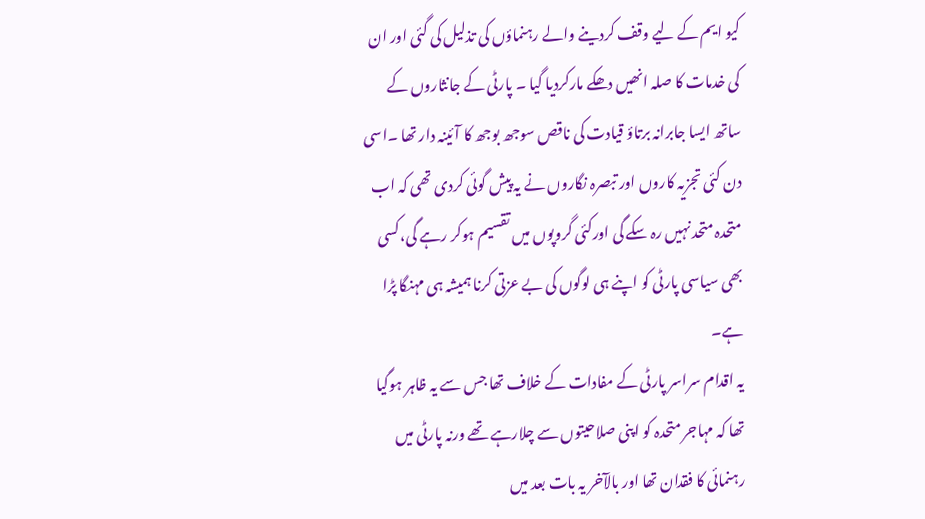کیو ایم کے لیے وقف کردینے والے رہنماؤں کی تذلیل کی گئی اور ان کی خدمات کا صلہ انھیں دھکے مارکردیا گیا ۔ پارٹی کے جانثاروں کے ساتھ ایسا جابرانہ برتاؤ قیادت کی ناقص سوجھ بوجھ کا آئینہ دار تھا ۔اسی دن کئی تجزیہ کاروں اور تبصرہ نگاروں نے یہ پیش گوئی کردی تھی کہ اب متحدہ متحد نہیں رہ سکے گی اورکئی گروپوں میں تقسیم ہوکر رہے گی،کسی بھی سیاسی پارٹی کو اپنے ہی لوگوں کی بے عزتی کرنا ہمیشہ ہی مہنگا پڑا ہے۔
یہ اقدام سراسر پارٹی کے مفادات کے خلاف تھا جس سے یہ ظاہر ہوگیا تھا کہ مہاجر متحدہ کو اپنی صلاحیتوں سے چلارہے تھے ورنہ پارٹی میں رہنمائی کا فقدان تھا اور بالآخر یہ بات بعد میں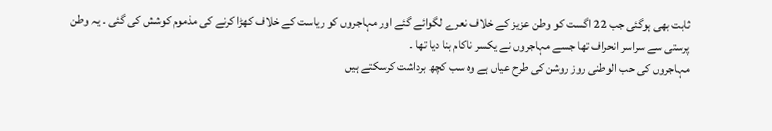ثابت بھی ہوگئی جب 22 اگست کو وطن عزیز کے خلاف نعرے لگوائے گئے اور مہاجروں کو ریاست کے خلاف کھڑا کرنے کی مذموم کوشش کی گئی ۔ یہ وطن پرستی سے سراسر انحراف تھا جسے مہاجروں نے یکسر ناکام بنا دیا تھا ۔
مہاجروں کی حب الوطنی روز روشن کی طرح عیاں ہے وہ سب کچھ برداشت کرسکتے ہیں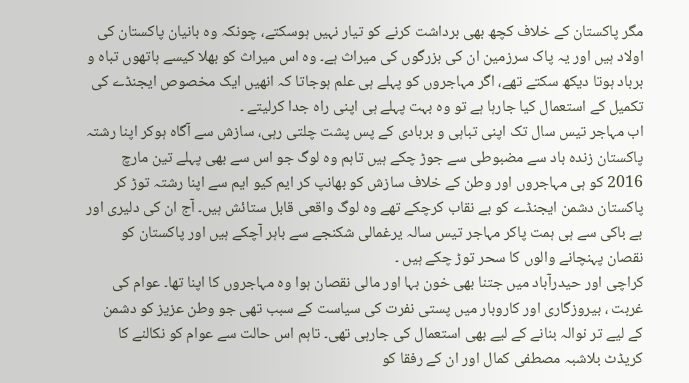مگر پاکستان کے خلاف کچھ بھی برداشت کرنے کو تیار نہیں ہوسکتے، چونکہ وہ بانیان پاکستان کی اولاد ہیں اور یہ پاک سرزمین ان کی بزرگوں کی میراث ہے۔ وہ اس میراث کو بھلا کیسے ہاتھوں تباہ و برباد ہوتا دیکھ سکتے تھے، اگر مہاجروں کو پہلے ہی علم ہوجاتا کہ انھیں ایک مخصوص ایجنڈے کی تکمیل کے استعمال کیا جارہا ہے تو وہ بہت پہلے ہی اپنی راہ جدا کرلیتے ۔
اب مہاجر تیس سال تک اپنی تباہی و بربادی کے پس پشت چلتی رہی، سازش سے آگاہ ہوکر اپنا رشتہ پاکستان زندہ باد سے مضبوطی سے جوڑ چکے ہیں تاہم وہ لوگ جو اس سے بھی پہلے تین مارچ 2016 کو ہی مہاجروں اور وطن کے خلاف سازش کو بھانپ کر ایم کیو ایم سے اپنا رشتہ توڑ کر پاکستان دشمن ایجنڈے کو بے نقاب کرچکے تھے وہ لوگ واقعی قابل ستائش ہیں۔ آج ان کی دلیری اور بے باکی سے ہی ہمت پاکر مہاجر تیس سالہ یرغمالی شکنجے سے باہر آچکے ہیں اور پاکستان کو نقصان پہنچانے والوں کا سحر توڑ چکے ہیں ۔
کراچی اور حیدرآباد میں جتنا بھی خون بہا اور مالی نقصان ہوا وہ مہاجروں کا اپنا تھا۔ عوام کی غربت ، بیروزگاری اور کاروبار میں پستی نفرت کی سیاست کے سبب تھی جو وطن عزیز کو دشمن کے لیے تر نوالہ بنانے کے لیے بھی استعمال کی جارہی تھی۔ تاہم اس حالت سے عوام کو نکالنے کا کریڈٹ بلاشبہ مصطفی کمال اور ان کے رفقا کو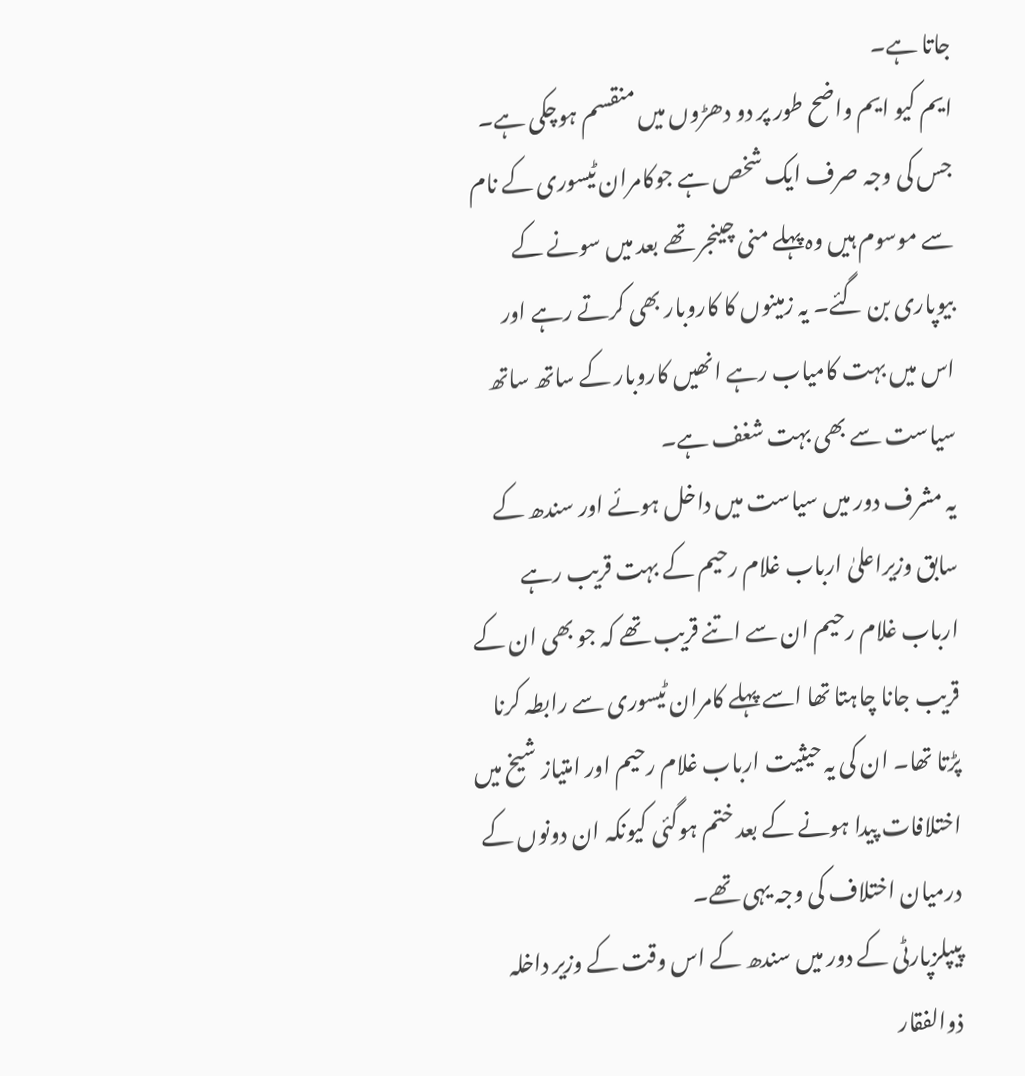جاتا ہے۔
ایم کیو ایم واضح طور پر دو دھڑوں میں منقسم ہوچکی ہے۔ جس کی وجہ صرف ایک شخص ہے جوکامران ٹیسوری کے نام سے موسوم ہیں وہ پہلے منی چینجر تھے بعد میں سونے کے بیوپاری بن گئے۔ یہ زمینوں کا کاروبار بھی کرتے رہے اور اس میں بہت کامیاب رہے انھیں کاروبار کے ساتھ ساتھ سیاست سے بھی بہت شغف ہے۔
یہ مشرف دور میں سیاست میں داخل ہوئے اور سندھ کے سابق وزیراعلیٰ ارباب غلام رحیم کے بہت قریب رہے ارباب غلام رحیم ان سے اتنے قریب تھے کہ جو بھی ان کے قریب جانا چاہتا تھا اسے پہلے کامران ٹیسوری سے رابطہ کرنا پڑتا تھا۔ ان کی یہ حیثیت ارباب غلام رحیم اور امتیاز شیخ میں اختلافات پیدا ہونے کے بعد ختم ہوگئی کیونکہ ان دونوں کے درمیان اختلاف کی وجہ یہی تھے۔
پیپلزپارٹی کے دور میں سندھ کے اس وقت کے وزیر داخلہ ذوالفقار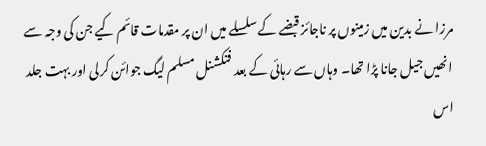مرزا نے بدین میں زمینوں پر ناجائز قبضے کے سلسلے میں ان پر مقدمات قائم کیے جن کی وجہ سے انھیں جیل جانا پڑا تھا۔ وہاں سے رہائی کے بعد فنکشنل مسلم لیگ جوائن کرلی اور بہت جلد اس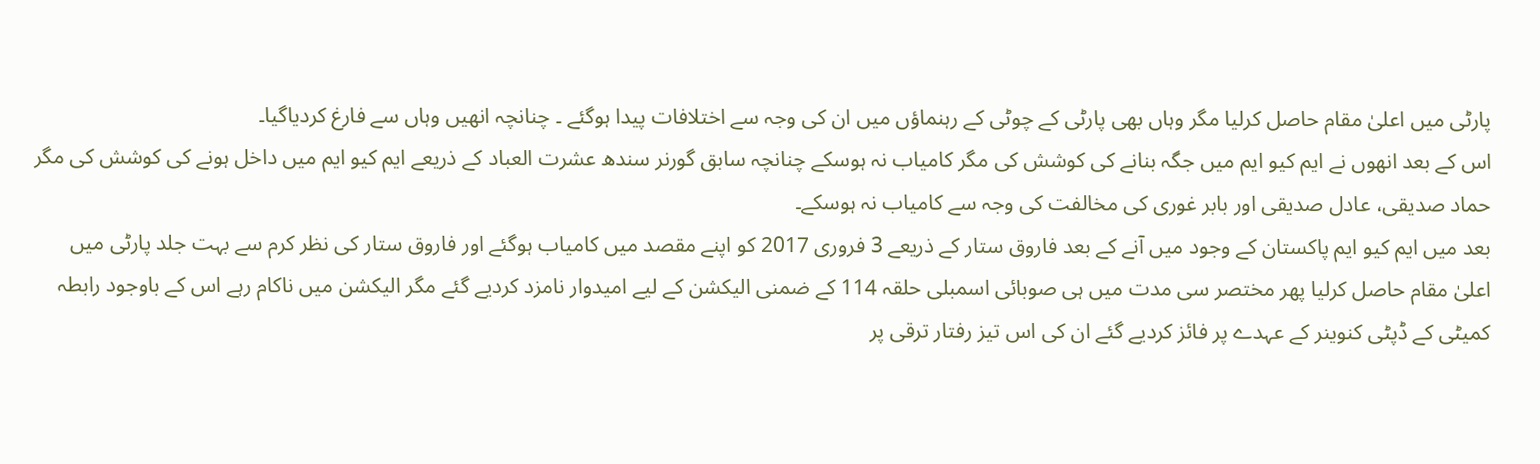پارٹی میں اعلیٰ مقام حاصل کرلیا مگر وہاں بھی پارٹی کے چوٹی کے رہنماؤں میں ان کی وجہ سے اختلافات پیدا ہوگئے ۔ چنانچہ انھیں وہاں سے فارغ کردیاگیا۔
اس کے بعد انھوں نے ایم کیو ایم میں جگہ بنانے کی کوشش کی مگر کامیاب نہ ہوسکے چنانچہ سابق گورنر سندھ عشرت العباد کے ذریعے ایم کیو ایم میں داخل ہونے کی کوشش کی مگر حماد صدیقی، عادل صدیقی اور بابر غوری کی مخالفت کی وجہ سے کامیاب نہ ہوسکے۔
بعد میں ایم کیو ایم پاکستان کے وجود میں آنے کے بعد فاروق ستار کے ذریعے 3 فروری 2017 کو اپنے مقصد میں کامیاب ہوگئے اور فاروق ستار کی نظر کرم سے بہت جلد پارٹی میں اعلیٰ مقام حاصل کرلیا پھر مختصر سی مدت میں ہی صوبائی اسمبلی حلقہ 114 کے ضمنی الیکشن کے لیے امیدوار نامزد کردیے گئے مگر الیکشن میں ناکام رہے اس کے باوجود رابطہ کمیٹی کے ڈپٹی کنوینر کے عہدے پر فائز کردیے گئے ان کی اس تیز رفتار ترقی پر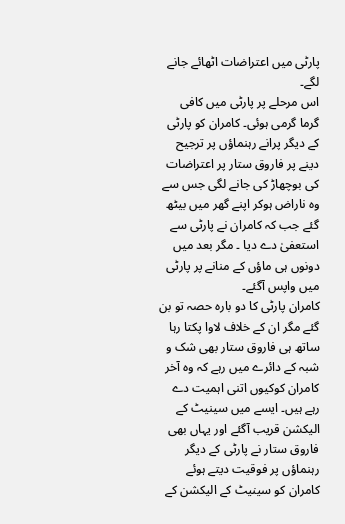پارٹی میں اعتراضات اٹھائے جانے لگے۔
اس مرحلے پر پارٹی میں کافی گرما گرمی ہوئی۔ کامران کو پارٹی کے دیگر پرانے رہنماؤں پر ترجیح دینے پر فاروق ستار پر اعتراضات کی بوچھاڑ کی جانے لگی جس سے وہ ناراض ہوکر اپنے گھر میں بیٹھ گئے جب کہ کامران نے پارٹی سے استعفیٰ دے دیا ۔ مگر بعد میں دونوں ہی ماؤں کے منانے پر پارٹی میں واپس آگئے۔
کامران پارٹی کا دو بارہ حصہ تو بن گئے مگر ان کے خلاف لاوا پکتا رہا ساتھ ہی فاروق ستار بھی شک و شبہ کے دائرے میں رہے کہ وہ آخر کامران کوکیوں اتنی اہمیت دے رہے ہیں۔ ایسے میں سینیٹ کے الیکشن قریب آگئے اور یہاں بھی فاروق ستار نے پارٹی کے دیگر رہنماؤں پر فوقیت دیتے ہوئے کامران کو سینیٹ کے الیکشن کے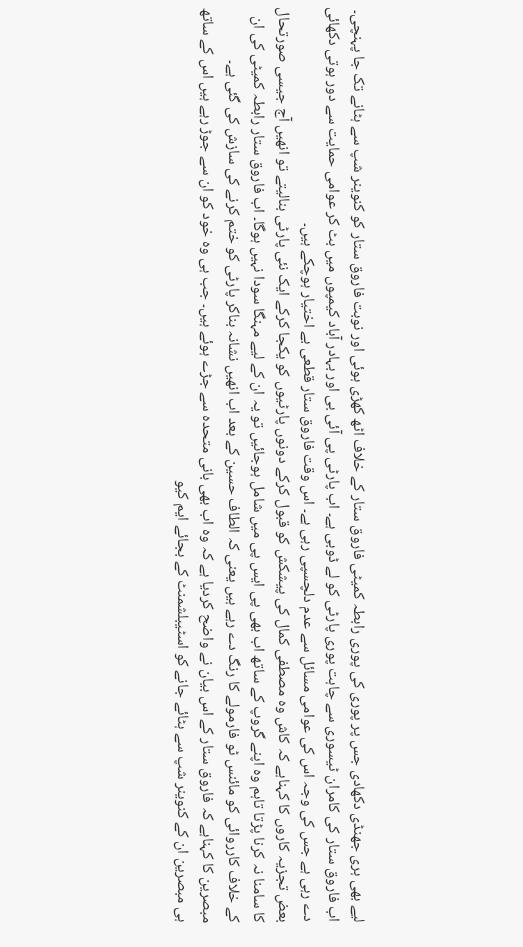لیے بھی ہری جھنڈی دکھادی جس پر پوری کی پوری رابطہ کمیٹی فاروق ستار کے خلاف اٹھ کھڑی ہوئی اور نوبت فاروق ستار کو کنوینر شپ سے ہٹانے تک جا پہنچی۔
اب فاروق ستار کی کامران ٹیسوری سے چاہت پوری پارٹی کو لے ڈوبی ہے۔ اب پارٹی پی آئی بی اور بہادر آباد کیمپوں میں بٹ کر عوامی حمایت سے دور ہوتی دکھائی دے رہی ہے جس کی وجہ اس کی عوامی مسائل سے عدم دلچسپی رہی ہے۔ اس وقت فاروق ستار قطعی بے اختیار ہوچکے ہیں۔
بعض تجزیہ کاروں کا کہناہے کہ کاش وہ مصطفی کمال کی پیشکش کو قبول کرکے دونوں پارٹیوں کو یکجا کرکے ایک نئی پارٹی بنالیتے تو انھیں آج جیسی صورتحال کا سامنا نہ کرنا پڑتا تاہم وہ اپنے گروپ کے ساتھ اب بھی پی ایس پی میں شامل ہوجائیں تو یہ ان کے لیے مہنگا سودا نہیں ہوگا۔ اب فاروق ستار رابطہ کمیٹی کی ان کے خلاف کارروائی کو مائنس ٹو فارمولے کا رنگ دے رہے ہیں یعنی کہ الطاف حسین کے بعد اب انھیں نشانہ بناکر پارٹی کو ختم کرنے کی سازش کی گئی ہے۔
مبصرین کا کہناہے کہ فاروق ستار کے اس بیان نے واضح کردیا ہے کہ وہ اب بھی بانی متحدہ سے جڑے ہوئے ہیں۔ جب ہی وہ خود کو ان سے جوڑ رہے ہیں اس کے ساتھ ہی مبصرین ان کے کنوینر شپ سے ہٹائے جانے کو اسٹیبلشمنٹ کے بجائے ایم کیو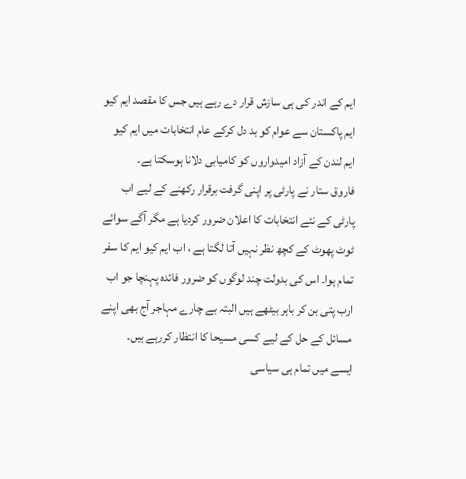ایم کے اندر کی ہی سازش قرار دے رہے ہیں جس کا مقصد ایم کیو ایم پاکستان سے عوام کو بد دل کرکے عام انتخابات میں ایم کیو ایم لندن کے آزاد امیدواروں کو کامیابی دلانا ہوسکتا ہے۔
فاروق ستار نے پارٹی پر اپنی گرفت برقرار رکھنے کے لیے اب پارٹی کے نئے انتخابات کا اعلان ضرور کردیا ہے مگر آگے سوائے ٹوٹ پھوٹ کے کچھ نظر نہیں آتا لگتا ہے ، اب ایم کیو ایم کا سفر تمام ہوا۔ اس کی بدولت چند لوگوں کو ضرور فائدہ پہنچا جو اب ارب پتی بن کر باہر بیٹھے ہیں البتہ بے چارے مہاجر آج بھی اپنے مسائل کے حل کے لیے کسی مسیحا کا انتظار کررہے ہیں۔
ایسے میں تمام ہی سیاسی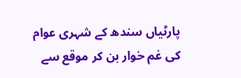پارٹیاں سندھ کے شہری عوام کی غم خوار بن کر موقع سے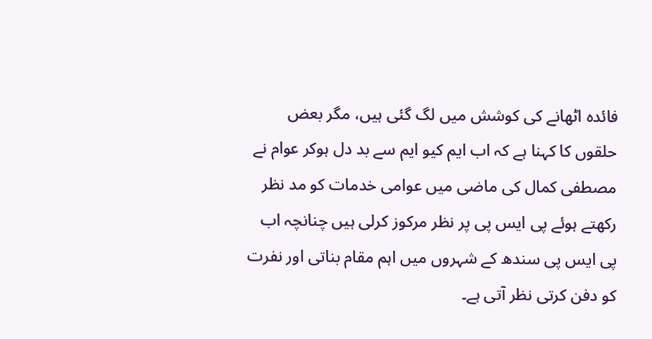فائدہ اٹھانے کی کوشش میں لگ گئی ہیں، مگر بعض حلقوں کا کہنا ہے کہ اب ایم کیو ایم سے بد دل ہوکر عوام نے مصطفی کمال کی ماضی میں عوامی خدمات کو مد نظر رکھتے ہوئے پی ایس پی پر نظر مرکوز کرلی ہیں چنانچہ اب پی ایس پی سندھ کے شہروں میں اہم مقام بناتی اور نفرت کو دفن کرتی نظر آتی ہے۔